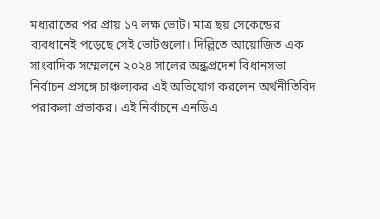মধ্যরাতের পর প্রায় ১৭ লক্ষ ভোট। মাত্র ছয় সেকেন্ডের ব্যবধানেই পড়েছে সেই ভোটগুলো। দিল্লিতে আয়োজিত এক সাংবাদিক সম্মেলনে ২০২৪ সালের অন্ধ্রপ্রদেশ বিধানসভা নির্বাচন প্রসঙ্গে চাঞ্চল্যকর এই অভিযোগ করলেন অর্থনীতিবিদ পরাকলা প্রভাকর। এই নির্বাচনে এনডিএ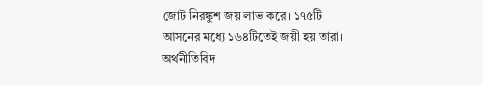জোট নিরঙ্কুশ জয় লাভ করে। ১৭৫টি আসনের মধ্যে ১৬৪টিতেই জয়ী হয় তারা।
অর্থনীতিবিদ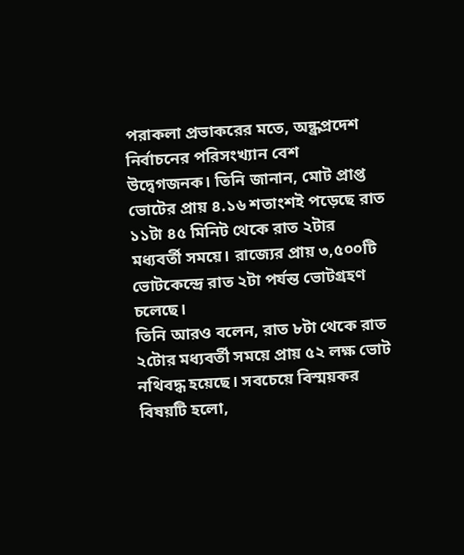পরাকলা প্রভাকরের মতে, অন্ধ্রপ্রদেশ নির্বাচনের পরিসংখ্যান বেশ উদ্বেগজনক। তিনি জানান, মোট প্রাপ্ত ভোটের প্রায় ৪.১৬ শতাংশই পড়েছে রাত ১১টা ৪৫ মিনিট থেকে রাত ২টার মধ্যবর্তী সময়ে। রাজ্যের প্রায় ৩,৫০০টি ভোটকেন্দ্রে রাত ২টা পর্যন্ত ভোটগ্রহণ চলেছে।
তিনি আরও বলেন, রাত ৮টা থেকে রাত ২টোর মধ্যবর্তী সময়ে প্রায় ৫২ লক্ষ ভোট নথিবদ্ধ হয়েছে। সবচেয়ে বিস্ময়কর বিষয়টি হলো,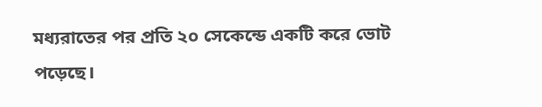মধ্যরাতের পর প্রতি ২০ সেকেন্ডে একটি করে ভোট পড়েছে।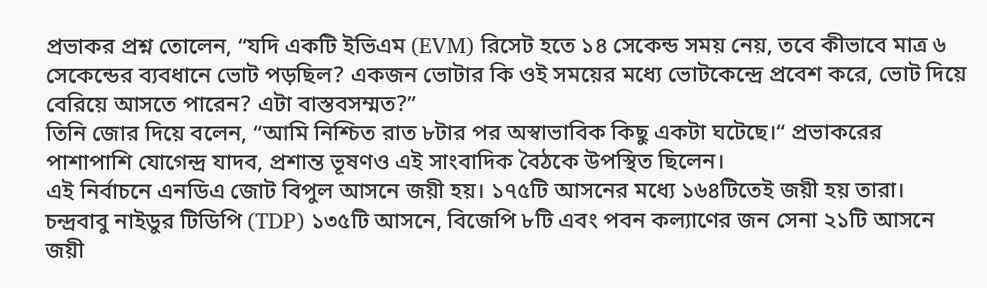প্রভাকর প্রশ্ন তোলেন, “যদি একটি ইভিএম (EVM) রিসেট হতে ১৪ সেকেন্ড সময় নেয়, তবে কীভাবে মাত্র ৬ সেকেন্ডের ব্যবধানে ভোট পড়ছিল? একজন ভোটার কি ওই সময়ের মধ্যে ভোটকেন্দ্রে প্রবেশ করে, ভোট দিয়ে বেরিয়ে আসতে পারেন? এটা বাস্তবসম্মত?”
তিনি জোর দিয়ে বলেন, “আমি নিশ্চিত রাত ৮টার পর অস্বাভাবিক কিছু একটা ঘটেছে।“ প্রভাকরের পাশাপাশি যোগেন্দ্র যাদব, প্রশান্ত ভূষণও এই সাংবাদিক বৈঠকে উপস্থিত ছিলেন।
এই নির্বাচনে এনডিএ জোট বিপুল আসনে জয়ী হয়। ১৭৫টি আসনের মধ্যে ১৬৪টিতেই জয়ী হয় তারা। চন্দ্রবাবু নাইডুর টিডিপি (TDP) ১৩৫টি আসনে, বিজেপি ৮টি এবং পবন কল্যাণের জন সেনা ২১টি আসনে জয়ী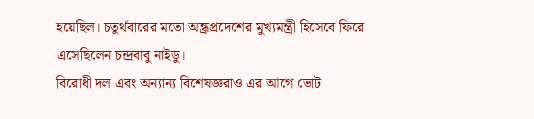হয়েছিল। চতুর্থবারের মতো অন্ধ্রপ্রদেশের মুখ্যমন্ত্রী হিসেবে ফিরে এসেছিলেন চন্দ্রবাবু নাইডু।
বিরোধী দল এবং অন্যান্য বিশেষজ্ঞরাও এর আগে ভোট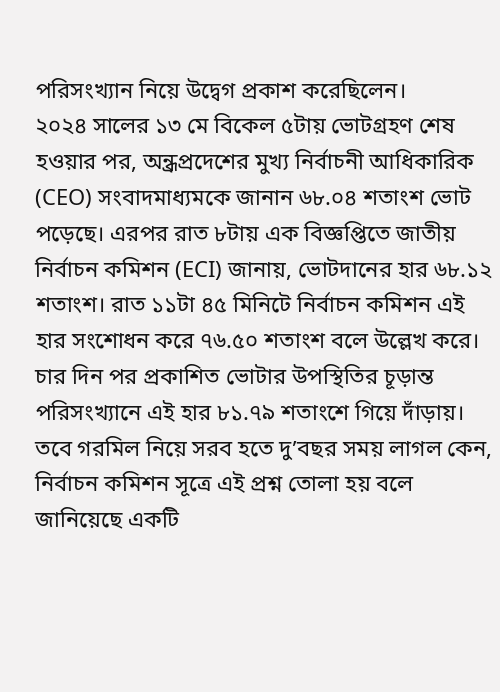পরিসংখ্যান নিয়ে উদ্বেগ প্রকাশ করেছিলেন।
২০২৪ সালের ১৩ মে বিকেল ৫টায় ভোটগ্রহণ শেষ হওয়ার পর, অন্ধ্রপ্রদেশের মুখ্য নির্বাচনী আধিকারিক (CEO) সংবাদমাধ্যমকে জানান ৬৮.০৪ শতাংশ ভোট পড়েছে। এরপর রাত ৮টায় এক বিজ্ঞপ্তিতে জাতীয় নির্বাচন কমিশন (ECI) জানায়, ভোটদানের হার ৬৮.১২ শতাংশ। রাত ১১টা ৪৫ মিনিটে নির্বাচন কমিশন এই হার সংশোধন করে ৭৬.৫০ শতাংশ বলে উল্লেখ করে। চার দিন পর প্রকাশিত ভোটার উপস্থিতির চূড়ান্ত পরিসংখ্যানে এই হার ৮১.৭৯ শতাংশে গিয়ে দাঁড়ায়।
তবে গরমিল নিয়ে সরব হতে দু’বছর সময় লাগল কেন, নির্বাচন কমিশন সূত্রে এই প্রশ্ন তোলা হয় বলে জানিয়েছে একটি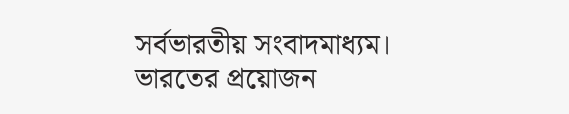সর্বভারতীয় সংবাদমাধ্যম।
ভারতের প্রয়োজন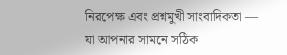নিরপেক্ষ এবং প্রশ্নমুখী সাংবাদিকতা — যা আপনার সামনে সঠিক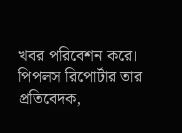খবর পরিবেশন করে। পিপলস রিপোর্টার তার প্রতিবেদক,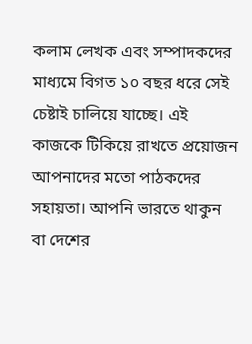কলাম লেখক এবং সম্পাদকদের মাধ্যমে বিগত ১০ বছর ধরে সেই চেষ্টাই চালিয়ে যাচ্ছে। এই কাজকে টিকিয়ে রাখতে প্রয়োজন আপনাদের মতো পাঠকদের সহায়তা। আপনি ভারতে থাকুন বা দেশের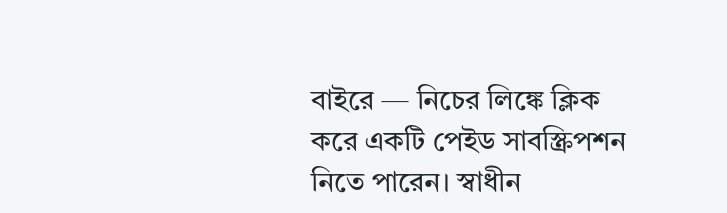বাইরে — নিচের লিঙ্কে ক্লিক করে একটি পেইড সাবস্ক্রিপশন নিতে পারেন। স্বাধীন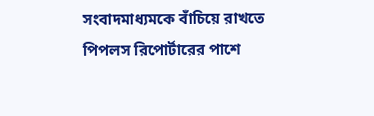সংবাদমাধ্যমকে বাঁচিয়ে রাখতে পিপলস রিপোর্টারের পাশে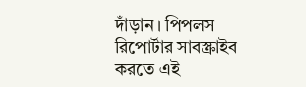দাঁড়ান। পিপলস রিপোর্টার সাবস্ক্রাইব করতে এই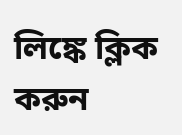লিঙ্কে ক্লিক করুন